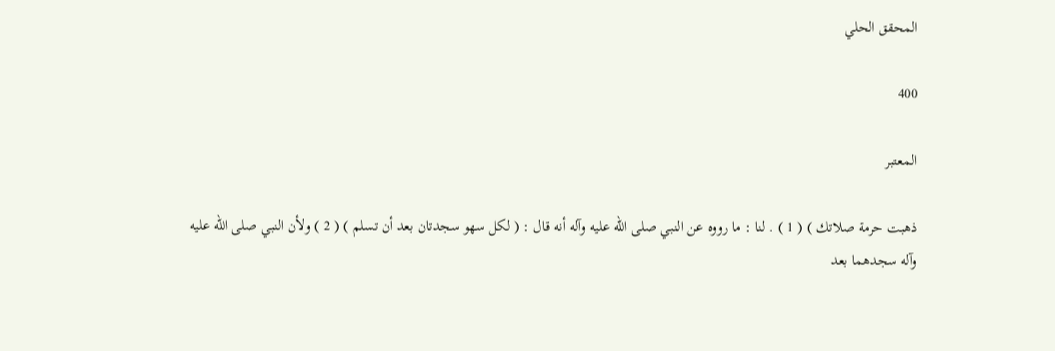المحقق الحلي

400

المعتبر

ذهبت حرمة صلاتك ) ( 1 ) . لنا : ما رووه عن النبي صلى الله عليه وآله أنه قال : ( لكل سهو سجدتان بعد أن تسلم ) ( 2 ) ولأن النبي صلى الله عليه وآله سجدهما بعد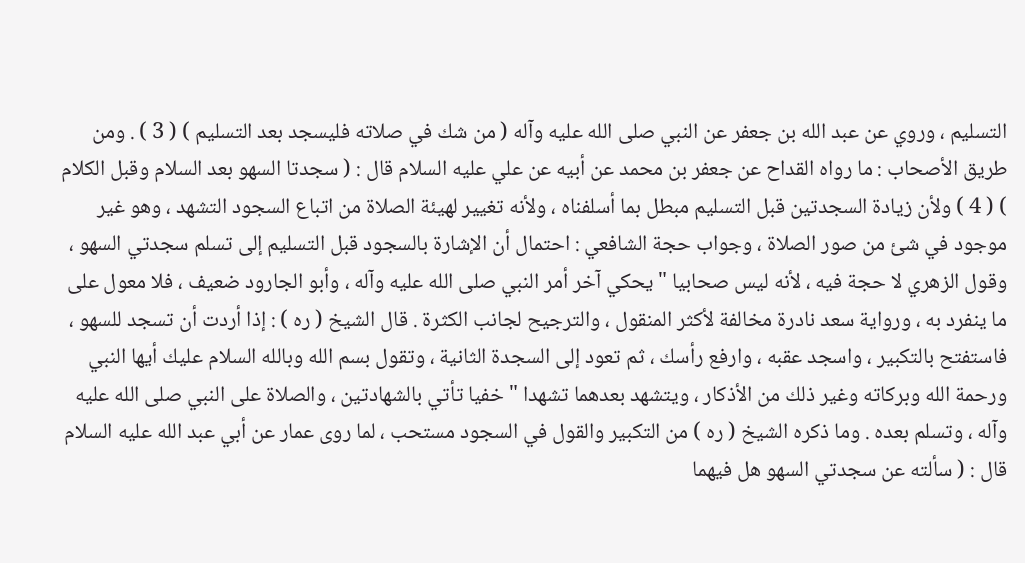التسليم ، وروي عن عبد الله بن جعفر عن النبي صلى الله عليه وآله ( من شك في صلاته فليسجد بعد التسليم ) ( 3 ) . ومن طريق الأصحاب : ما رواه القداح عن جعفر بن محمد عن أبيه عن علي عليه السلام قال : ( سجدتا السهو بعد السلام وقبل الكلام ) ( 4 ) ولأن زيادة السجدتين قبل التسليم مبطل بما أسلفناه ، ولأنه تغيير لهيئة الصلاة من اتباع السجود التشهد ، وهو غير موجود في شئ من صور الصلاة ، وجواب حجة الشافعي : احتمال أن الإشارة بالسجود قبل التسليم إلى تسلم سجدتي السهو ، وقول الزهري لا حجة فيه ، لأنه ليس صحابيا " يحكي آخر أمر النبي صلى الله عليه وآله ، وأبو الجارود ضعيف ، فلا معول على ما ينفرد به ، ورواية سعد نادرة مخالفة لأكثر المنقول ، والترجيح لجانب الكثرة . قال الشيخ ( ره ) : إذا أردت أن تسجد للسهو ، فاستفتح بالتكبير ، واسجد عقبه ، وارفع رأسك ، ثم تعود إلى السجدة الثانية ، وتقول بسم الله وبالله السلام عليك أيها النبي ورحمة الله وبركاته وغير ذلك من الأذكار ، ويتشهد بعدهما تشهدا " خفيا تأتي بالشهادتين ، والصلاة على النبي صلى الله عليه وآله ، وتسلم بعده . وما ذكره الشيخ ( ره ) من التكبير والقول في السجود مستحب ، لما روى عمار عن أبي عبد الله عليه السلام قال : ( سألته عن سجدتي السهو هل فيهما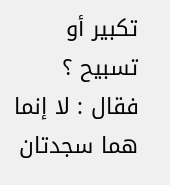تكبير أو تسبيح ؟ فقال : لا إنما هما سجدتان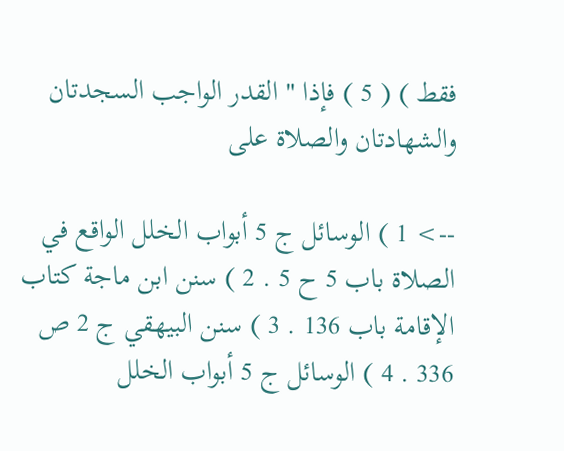فقط ) ( 5 ) فإذا " القدر الواجب السجدتان والشهادتان والصلاة على

--> 1 ) الوسائل ج 5 أبواب الخلل الواقع في الصلاة باب 5 ح 5 . 2 ) سنن ابن ماجة كتاب الإقامة باب 136 . 3 ) سنن البيهقي ج 2 ص 336 . 4 ) الوسائل ج 5 أبواب الخلل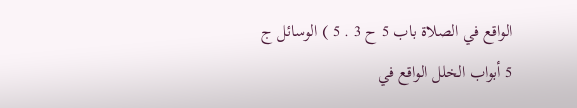الواقع في الصلاة باب 5 ح 3 . 5 ) الوسائل ج 5 أبواب الخلل الواقع في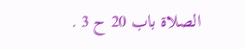الصلاة باب 20 ح 3 .